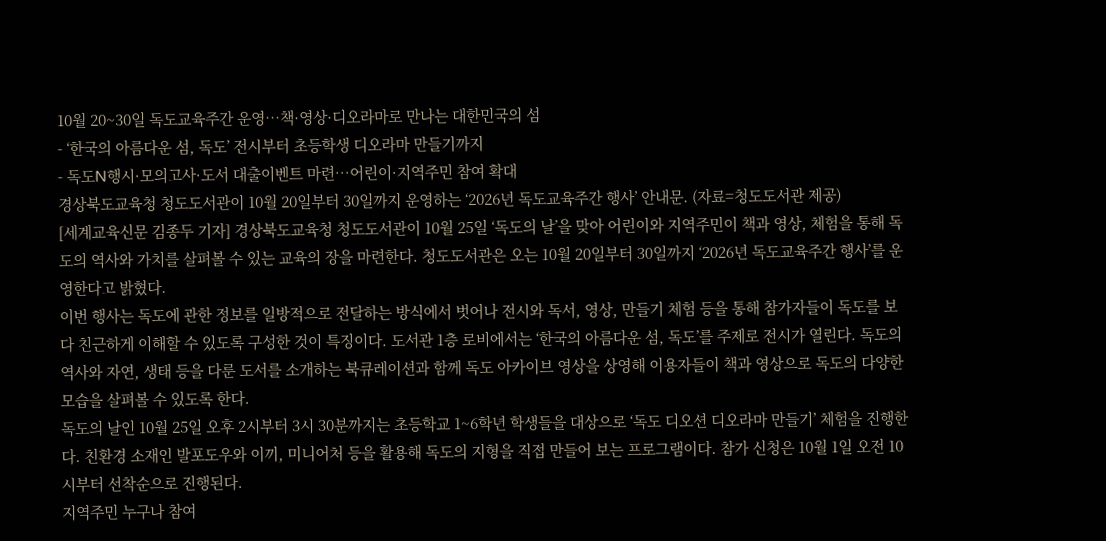10월 20~30일 독도교육주간 운영…책·영상·디오라마로 만나는 대한민국의 섬
- ‘한국의 아름다운 섬, 독도’ 전시부터 초등학생 디오라마 만들기까지
- 독도N행시·모의고사·도서 대출이벤트 마련…어린이·지역주민 참여 확대
경상북도교육청 청도도서관이 10월 20일부터 30일까지 운영하는 ‘2026년 독도교육주간 행사’ 안내문. (자료=청도도서관 제공)
[세계교육신문 김종두 기자] 경상북도교육청 청도도서관이 10월 25일 ‘독도의 날’을 맞아 어린이와 지역주민이 책과 영상, 체험을 통해 독도의 역사와 가치를 살펴볼 수 있는 교육의 장을 마련한다. 청도도서관은 오는 10월 20일부터 30일까지 ‘2026년 독도교육주간 행사’를 운영한다고 밝혔다.
이번 행사는 독도에 관한 정보를 일방적으로 전달하는 방식에서 벗어나 전시와 독서, 영상, 만들기 체험 등을 통해 참가자들이 독도를 보다 친근하게 이해할 수 있도록 구성한 것이 특징이다. 도서관 1층 로비에서는 ‘한국의 아름다운 섬, 독도’를 주제로 전시가 열린다. 독도의 역사와 자연, 생태 등을 다룬 도서를 소개하는 북큐레이션과 함께 독도 아카이브 영상을 상영해 이용자들이 책과 영상으로 독도의 다양한 모습을 살펴볼 수 있도록 한다.
독도의 날인 10월 25일 오후 2시부터 3시 30분까지는 초등학교 1~6학년 학생들을 대상으로 ‘독도 디오션 디오라마 만들기’ 체험을 진행한다. 친환경 소재인 발포도우와 이끼, 미니어처 등을 활용해 독도의 지형을 직접 만들어 보는 프로그램이다. 참가 신청은 10월 1일 오전 10시부터 선착순으로 진행된다.
지역주민 누구나 참여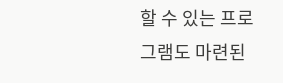할 수 있는 프로그램도 마련된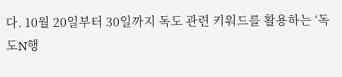다. 10월 20일부터 30일까지 독도 관련 키워드를 활용하는 ‘독도N행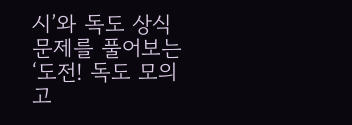시’와 독도 상식 문제를 풀어보는 ‘도전! 독도 모의고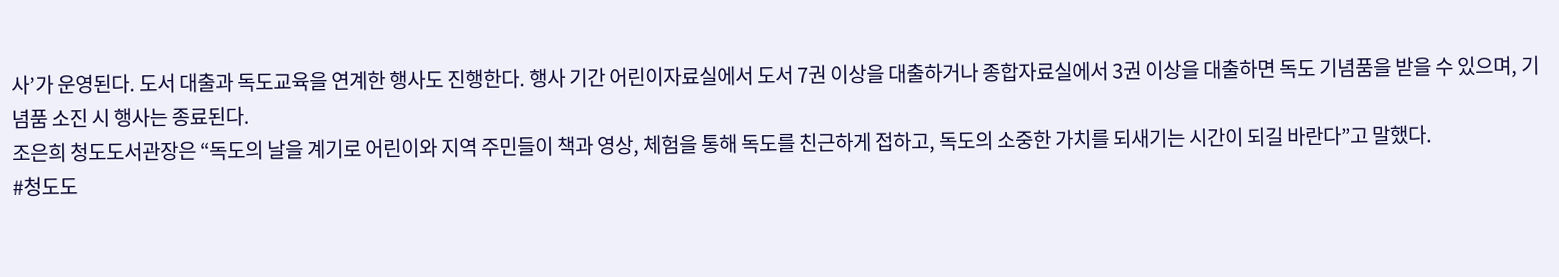사’가 운영된다. 도서 대출과 독도교육을 연계한 행사도 진행한다. 행사 기간 어린이자료실에서 도서 7권 이상을 대출하거나 종합자료실에서 3권 이상을 대출하면 독도 기념품을 받을 수 있으며, 기념품 소진 시 행사는 종료된다.
조은희 청도도서관장은 “독도의 날을 계기로 어린이와 지역 주민들이 책과 영상, 체험을 통해 독도를 친근하게 접하고, 독도의 소중한 가치를 되새기는 시간이 되길 바란다”고 말했다.
#청도도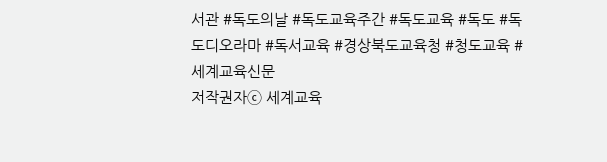서관 #독도의날 #독도교육주간 #독도교육 #독도 #독도디오라마 #독서교육 #경상북도교육청 #청도교육 #세계교육신문
저작권자ⓒ 세계교육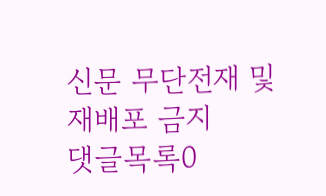신문 무단전재 및 재배포 금지
댓글목록0